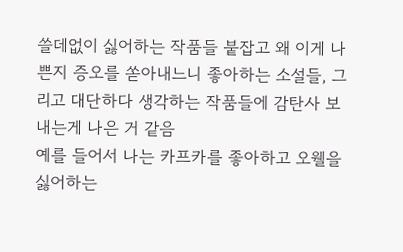쓸데없이 싫어하는 작품들 붙잡고 왜 이게 나쁜지 증오를 쏟아내느니 좋아하는 소설들, 그리고 대단하다 생각하는 작품들에 감탄사 보내는게 나은 거 같음
예를 들어서 나는 카프카를 좋아하고 오웰을 싫어하는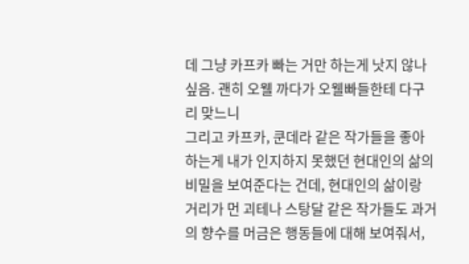데 그냥 카프카 빠는 거만 하는게 낫지 않나 싶음. 괜히 오웰 까다가 오웰빠들한테 다구리 맞느니
그리고 카프카, 쿤데라 같은 작가들을 좋아하는게 내가 인지하지 못했던 현대인의 삶의 비밀을 보여준다는 건데, 현대인의 삶이랑 거리가 먼 괴테나 스탕달 같은 작가들도 과거의 향수를 머금은 행동들에 대해 보여줘서,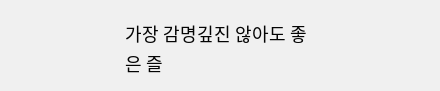가장 감명깊진 않아도 좋은 즐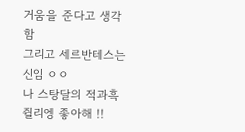거움을 준다고 생각함
그리고 세르반테스는 신임 ㅇㅇ
나 스탕달의 적과흑 쥘리엥 좋아해 !!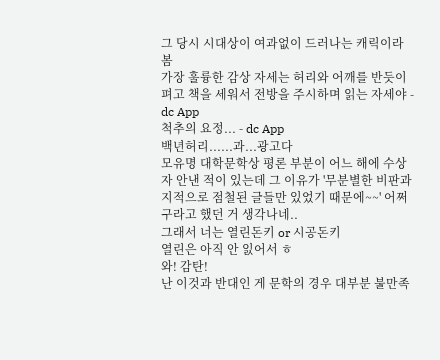그 당시 시대상이 여과없이 드러나는 캐릭이라봄
가장 훌륭한 감상 자세는 허리와 어깨를 반듯이 펴고 책을 세워서 전방을 주시하며 읽는 자세야 - dc App
척추의 요정... - dc App
백년허리......과...광고다
모유명 대학문학상 평론 부분이 어느 해에 수상자 안낸 적이 있는데 그 이유가 '무분별한 비판과 지적으로 점철된 글들만 있었기 때문에~~' 어쩌구라고 했던 거 생각나네..
그래서 너는 열린돈키 or 시공돈키
열린은 아직 안 잀어서 ㅎ
와! 감탄!
난 이것과 반대인 게 문학의 경우 대부분 불만족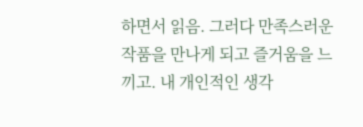하면서 읽음. 그러다 만족스러운 작품을 만나게 되고 즐거움을 느끼고. 내 개인적인 생각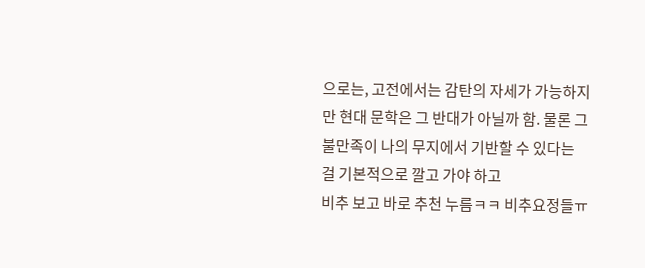으로는, 고전에서는 감탄의 자세가 가능하지만 현대 문학은 그 반대가 아닐까 함. 물론 그 불만족이 나의 무지에서 기반할 수 있다는 걸 기본적으로 깔고 가야 하고
비추 보고 바로 추천 누름ㅋㅋ 비추요정들ㅠ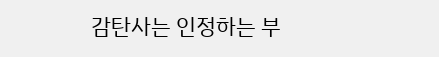감탄사는 인정하는 부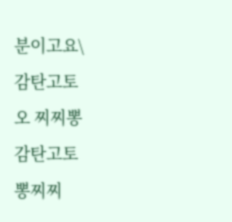분이고요\
감탄고토
오 찌찌뽕
감탄고토
뽕찌찌